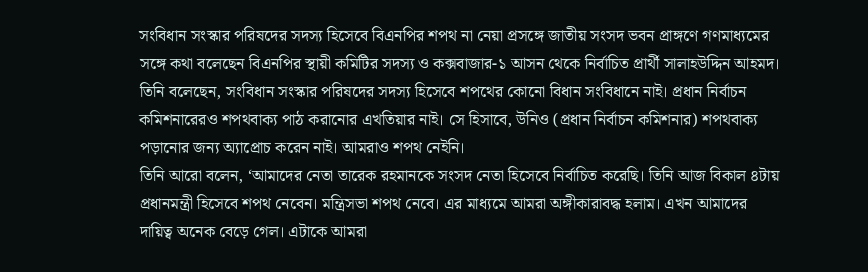সংবিধান সংস্কার পরিষদের সদস্য হিসেবে বিএনপির শপথ না নেয়া প্রসঙ্গে জাতীয় সংসদ ভবন প্রাঙ্গণে গণমাধ্যমের সঙ্গে কথা বলেছেন বিএনপির স্থায়ী কমিটির সদস্য ও কক্সবাজার-১ আসন থেকে নির্বাচিত প্রার্থী সালাহউদ্দিন আহমদ। তিনি বলেছেন, সংবিধান সংস্কার পরিষদের সদস্য হিসেবে শপথের কোনো বিধান সংবিধানে নাই। প্রধান নির্বাচন কমিশনারেরও শপথবাক্য পাঠ করানোর এখতিয়ার নাই। সে হিসাবে, উনিও (প্রধান নির্বাচন কমিশনার) শপথবাক্য পড়ানোর জন্য অ্যাপ্রোচ করেন নাই। আমরাও শপথ নেইনি।
তিনি আরো বলেন, ‘আমাদের নেতা তারেক রহমানকে সংসদ নেতা হিসেবে নির্বাচিত করেছি। তিনি আজ বিকাল ৪টায় প্রধানমন্ত্রী হিসেবে শপথ নেবেন। মন্ত্রিসভা শপথ নেবে। এর মাধ্যমে আমরা অঙ্গীকারাবদ্ধ হলাম। এখন আমাদের দায়িত্ব অনেক বেড়ে গেল। এটাকে আমরা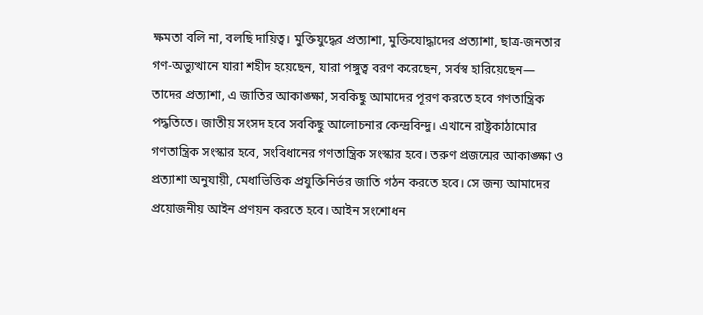ক্ষমতা বলি না, বলছি দায়িত্ব। মুক্তিযুদ্ধের প্রত্যাশা, মুক্তিযোদ্ধাদের প্রত্যাশা, ছাত্র-জনতার গণ-অভ্যুত্থানে যারা শহীদ হয়েছেন, যারা পঙ্গুত্ব বরণ করেছেন, সর্বস্ব হারিয়েছেন— তাদের প্রত্যাশা, এ জাতির আকাঙ্ক্ষা, সবকিছু আমাদের পূরণ করতে হবে গণতান্ত্রিক পদ্ধতিতে। জাতীয় সংসদ হবে সবকিছু আলোচনার কেন্দ্রবিন্দু। এখানে রাষ্ট্রকাঠামোর গণতান্ত্রিক সংস্কার হবে, সংবিধানের গণতান্ত্রিক সংস্কার হবে। তরুণ প্রজন্মের আকাঙ্ক্ষা ও প্রত্যাশা অনুযায়ী, মেধাভিত্তিক প্রযুক্তিনির্ভর জাতি গঠন করতে হবে। সে জন্য আমাদের প্রয়োজনীয় আইন প্রণয়ন করতে হবে। আইন সংশোধন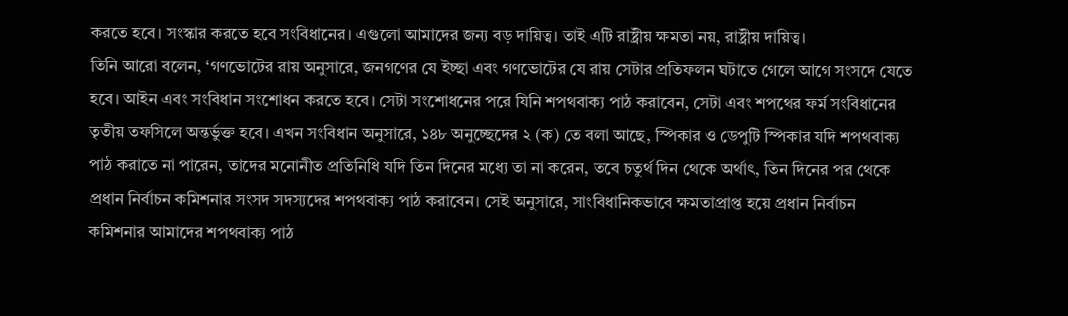করতে হবে। সংস্কার করতে হবে সংবিধানের। এগুলো আমাদের জন্য বড় দায়িত্ব। তাই এটি রাষ্ট্রীয় ক্ষমতা নয়, রাষ্ট্রীয় দায়িত্ব।
তিনি আরো বলেন, ‘গণভোটের রায় অনুসারে, জনগণের যে ইচ্ছা এবং গণভোটের যে রায় সেটার প্রতিফলন ঘটাতে গেলে আগে সংসদে যেতে হবে। আইন এবং সংবিধান সংশোধন করতে হবে। সেটা সংশোধনের পরে যিনি শপথবাক্য পাঠ করাবেন, সেটা এবং শপথের ফর্ম সংবিধানের তৃতীয় তফসিলে অন্তর্ভুক্ত হবে। এখন সংবিধান অনুসারে, ১৪৮ অনুচ্ছেদের ২ (ক) তে বলা আছে, স্পিকার ও ডেপুটি স্পিকার যদি শপথবাক্য পাঠ করাতে না পারেন, তাদের মনোনীত প্রতিনিধি যদি তিন দিনের মধ্যে তা না করেন, তবে চতুর্থ দিন থেকে অর্থাৎ, তিন দিনের পর থেকে প্রধান নির্বাচন কমিশনার সংসদ সদস্যদের শপথবাক্য পাঠ করাবেন। সেই অনুসারে, সাংবিধানিকভাবে ক্ষমতাপ্রাপ্ত হয়ে প্রধান নির্বাচন কমিশনার আমাদের শপথবাক্য পাঠ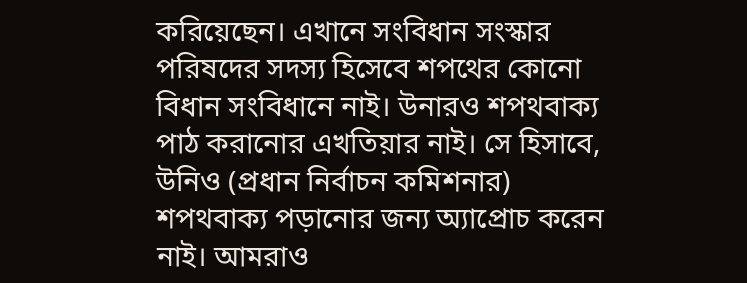করিয়েছেন। এখানে সংবিধান সংস্কার পরিষদের সদস্য হিসেবে শপথের কোনো বিধান সংবিধানে নাই। উনারও শপথবাক্য পাঠ করানোর এখতিয়ার নাই। সে হিসাবে, উনিও (প্রধান নির্বাচন কমিশনার) শপথবাক্য পড়ানোর জন্য অ্যাপ্রোচ করেন নাই। আমরাও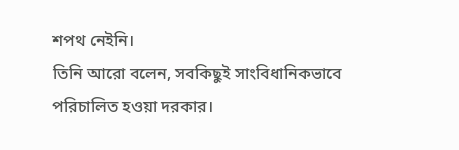শপথ নেইনি।
তিনি আরো বলেন, সবকিছুই সাংবিধানিকভাবে পরিচালিত হওয়া দরকার।